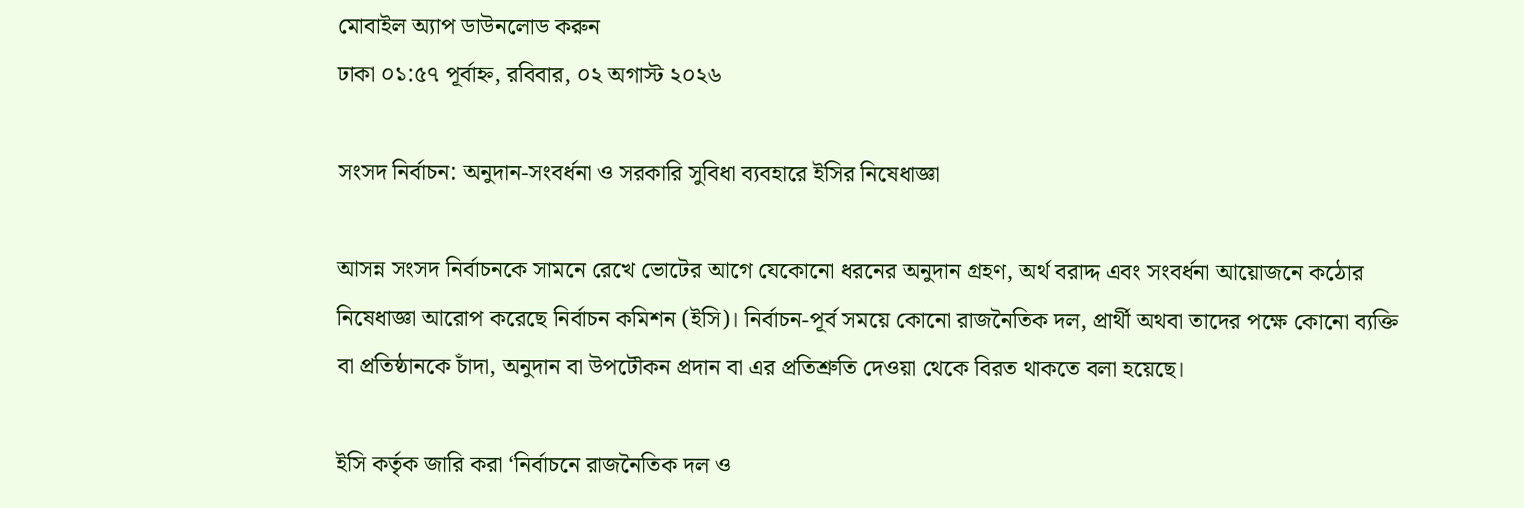মোবাইল অ্যাপ ডাউনলোড করুন
ঢাকা ০১:৫৭ পূর্বাহ্ন, রবিবার, ০২ অগাস্ট ২০২৬

সংসদ নির্বাচন: অনুদান-সংবর্ধনা ও সরকারি সুবিধা ব্যবহারে ইসির নিষেধাজ্ঞা

আসন্ন সংসদ নির্বাচনকে সামনে রেখে ভোটের আগে যেকোনো ধরনের অনুদান গ্রহণ, অর্থ বরাদ্দ এবং সংবর্ধনা আয়োজনে কঠোর নিষেধাজ্ঞা আরোপ করেছে নির্বাচন কমিশন (ইসি)। নির্বাচন-পূর্ব সময়ে কোনো রাজনৈতিক দল, প্রার্থী অথবা তাদের পক্ষে কোনো ব্যক্তি বা প্রতিষ্ঠানকে চাঁদা, অনুদান বা উপটৌকন প্রদান বা এর প্রতিশ্রুতি দেওয়া থেকে বিরত থাকতে বলা হয়েছে।

ইসি কর্তৃক জারি করা ‘নির্বাচনে রাজনৈতিক দল ও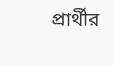প্রার্থীর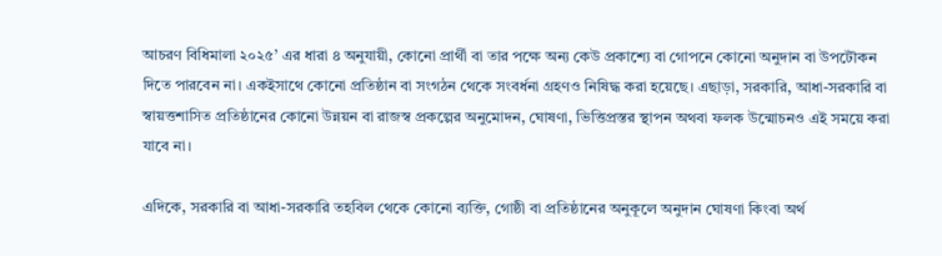আচরণ বিধিমালা ২০২৫’ এর ধারা ৪ অনুযায়ী, কোনো প্রার্থী বা তার পক্ষে অন্য কেউ প্রকাশ্যে বা গোপনে কোনো অনুদান বা উপটৌকন দিতে পারবেন না। একইসাথে কোনো প্রতিষ্ঠান বা সংগঠন থেকে সংবর্ধনা গ্রহণও নিষিদ্ধ করা হয়েছে। এছাড়া, সরকারি, আধা-সরকারি বা স্বায়ত্তশাসিত প্রতিষ্ঠানের কোনো উন্নয়ন বা রাজস্ব প্রকল্পের অনুমোদন, ঘোষণা, ভিত্তিপ্রস্তর স্থাপন অথবা ফলক উন্মোচনও এই সময়ে করা যাবে না।

এদিকে, সরকারি বা আধা-সরকারি তহবিল থেকে কোনো ব্যক্তি, গোষ্ঠী বা প্রতিষ্ঠানের অনুকূলে অনুদান ঘোষণা কিংবা অর্থ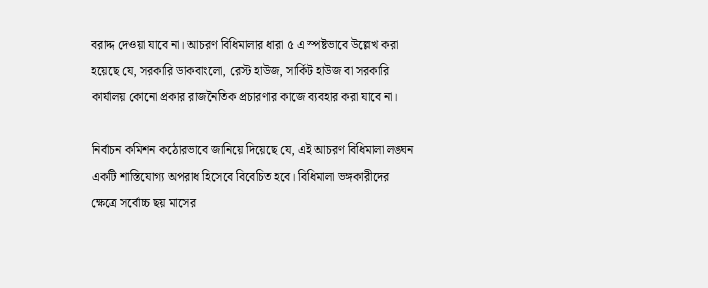বরাদ্দ দেওয়া যাবে না। আচরণ বিধিমালার ধারা ৫ এ স্পষ্টভাবে উল্লেখ করা হয়েছে যে, সরকারি ডাকবাংলো, রেস্ট হাউজ, সার্কিট হাউজ বা সরকারি কার্যালয় কোনো প্রকার রাজনৈতিক প্রচারণার কাজে ব্যবহার করা যাবে না।

নির্বাচন কমিশন কঠোরভাবে জানিয়ে দিয়েছে যে, এই আচরণ বিধিমালা লঙ্ঘন একটি শাস্তিযোগ্য অপরাধ হিসেবে বিবেচিত হবে। বিধিমালা ভঙ্গকারীদের ক্ষেত্রে সর্বোচ্চ ছয় মাসের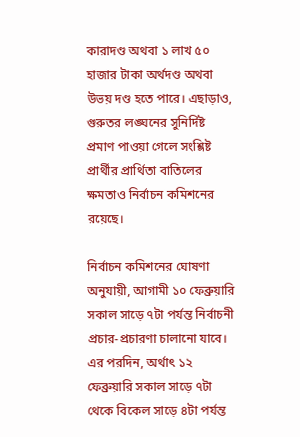কারাদণ্ড অথবা ১ লাখ ৫০ হাজার টাকা অর্থদণ্ড অথবা উভয় দণ্ড হতে পারে। এছাড়াও, গুরুতর লঙ্ঘনের সুনির্দিষ্ট প্রমাণ পাওয়া গেলে সংশ্লিষ্ট প্রার্থীর প্রার্থিতা বাতিলের ক্ষমতাও নির্বাচন কমিশনের রয়েছে।

নির্বাচন কমিশনের ঘোষণা অনুযায়ী, আগামী ১০ ফেব্রুয়ারি সকাল সাড়ে ৭টা পর্যন্ত নির্বাচনী প্রচার-প্রচারণা চালানো যাবে। এর পরদিন, অর্থাৎ ১২ ফেব্রুয়ারি সকাল সাড়ে ৭টা থেকে বিকেল সাড়ে ৪টা পর্যন্ত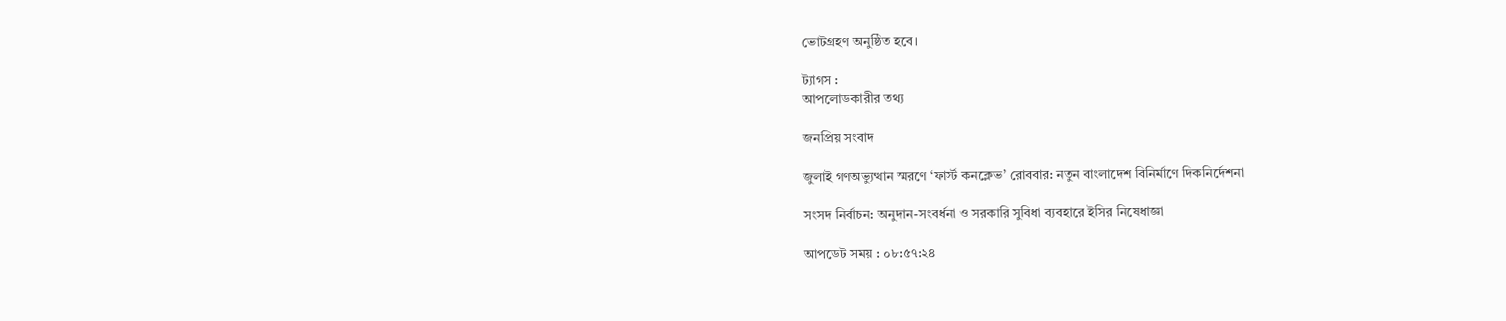ভোটগ্রহণ অনুষ্ঠিত হবে।

ট্যাগস :
আপলোডকারীর তথ্য

জনপ্রিয় সংবাদ

জুলাই গণঅভ্যুত্থান স্মরণে ‘ফার্স্ট কনক্লেভ’ রোববার: নতুন বাংলাদেশ বিনির্মাণে দিকনির্দেশনা

সংসদ নির্বাচন: অনুদান-সংবর্ধনা ও সরকারি সুবিধা ব্যবহারে ইসির নিষেধাজ্ঞা

আপডেট সময় : ০৮:৫৭:২৪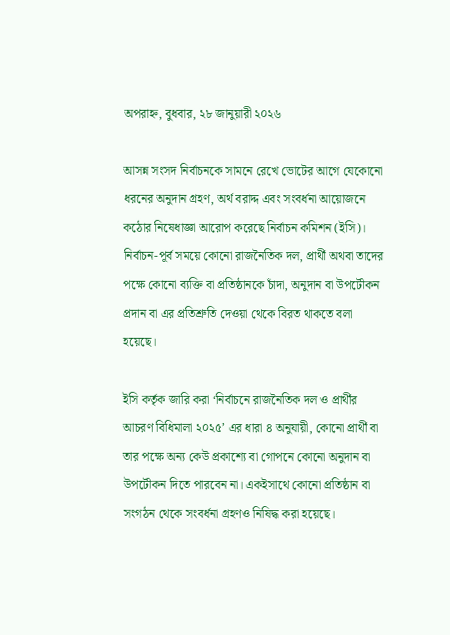অপরাহ্ন, বুধবার, ২৮ জানুয়ারী ২০২৬

আসন্ন সংসদ নির্বাচনকে সামনে রেখে ভোটের আগে যেকোনো ধরনের অনুদান গ্রহণ, অর্থ বরাদ্দ এবং সংবর্ধনা আয়োজনে কঠোর নিষেধাজ্ঞা আরোপ করেছে নির্বাচন কমিশন (ইসি)। নির্বাচন-পূর্ব সময়ে কোনো রাজনৈতিক দল, প্রার্থী অথবা তাদের পক্ষে কোনো ব্যক্তি বা প্রতিষ্ঠানকে চাঁদা, অনুদান বা উপটৌকন প্রদান বা এর প্রতিশ্রুতি দেওয়া থেকে বিরত থাকতে বলা হয়েছে।

ইসি কর্তৃক জারি করা ‘নির্বাচনে রাজনৈতিক দল ও প্রার্থীর আচরণ বিধিমালা ২০২৫’ এর ধারা ৪ অনুযায়ী, কোনো প্রার্থী বা তার পক্ষে অন্য কেউ প্রকাশ্যে বা গোপনে কোনো অনুদান বা উপটৌকন দিতে পারবেন না। একইসাথে কোনো প্রতিষ্ঠান বা সংগঠন থেকে সংবর্ধনা গ্রহণও নিষিদ্ধ করা হয়েছে।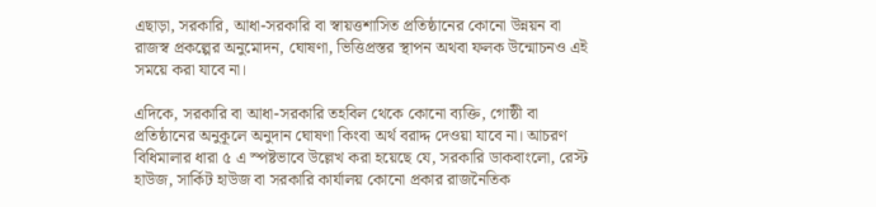এছাড়া, সরকারি, আধা-সরকারি বা স্বায়ত্তশাসিত প্রতিষ্ঠানের কোনো উন্নয়ন বা রাজস্ব প্রকল্পের অনুমোদন, ঘোষণা, ভিত্তিপ্রস্তর স্থাপন অথবা ফলক উন্মোচনও এই সময়ে করা যাবে না।

এদিকে, সরকারি বা আধা-সরকারি তহবিল থেকে কোনো ব্যক্তি, গোষ্ঠী বা প্রতিষ্ঠানের অনুকূলে অনুদান ঘোষণা কিংবা অর্থ বরাদ্দ দেওয়া যাবে না। আচরণ বিধিমালার ধারা ৫ এ স্পষ্টভাবে উল্লেখ করা হয়েছে যে, সরকারি ডাকবাংলো, রেস্ট হাউজ, সার্কিট হাউজ বা সরকারি কার্যালয় কোনো প্রকার রাজনৈতিক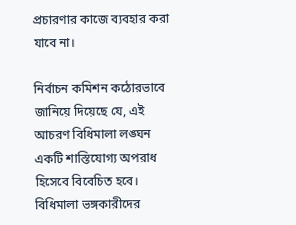প্রচারণার কাজে ব্যবহার করা যাবে না।

নির্বাচন কমিশন কঠোরভাবে জানিয়ে দিয়েছে যে, এই আচরণ বিধিমালা লঙ্ঘন একটি শাস্তিযোগ্য অপরাধ হিসেবে বিবেচিত হবে। বিধিমালা ভঙ্গকারীদের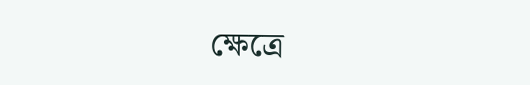ক্ষেত্রে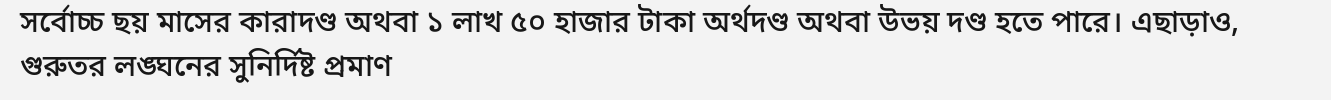সর্বোচ্চ ছয় মাসের কারাদণ্ড অথবা ১ লাখ ৫০ হাজার টাকা অর্থদণ্ড অথবা উভয় দণ্ড হতে পারে। এছাড়াও, গুরুতর লঙ্ঘনের সুনির্দিষ্ট প্রমাণ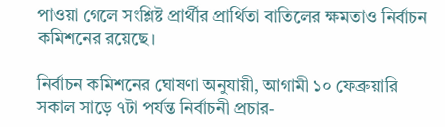পাওয়া গেলে সংশ্লিষ্ট প্রার্থীর প্রার্থিতা বাতিলের ক্ষমতাও নির্বাচন কমিশনের রয়েছে।

নির্বাচন কমিশনের ঘোষণা অনুযায়ী, আগামী ১০ ফেব্রুয়ারি সকাল সাড়ে ৭টা পর্যন্ত নির্বাচনী প্রচার-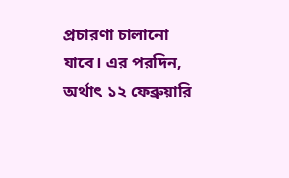প্রচারণা চালানো যাবে। এর পরদিন, অর্থাৎ ১২ ফেব্রুয়ারি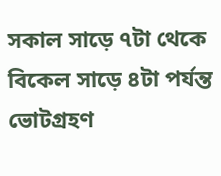সকাল সাড়ে ৭টা থেকে বিকেল সাড়ে ৪টা পর্যন্ত ভোটগ্রহণ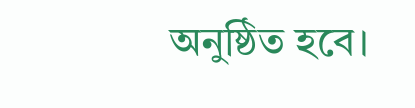অনুষ্ঠিত হবে।